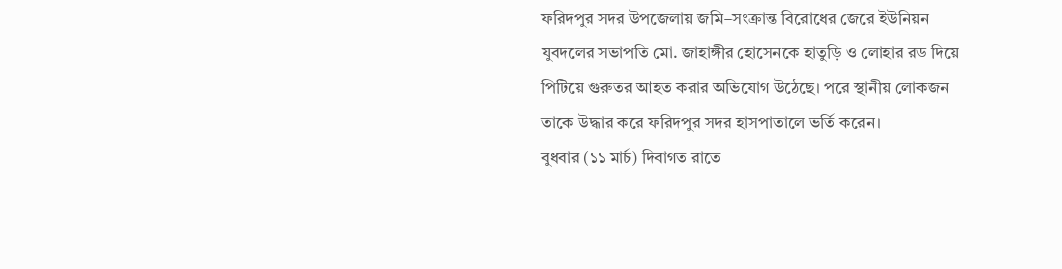ফরিদপুর সদর উপজেলায় জমি–সংক্রান্ত বিরোধের জেরে ইউনিয়ন যুবদলের সভাপতি মো. জাহাঙ্গীর হোসেনকে হাতুড়ি ও লোহার রড দিয়ে পিটিয়ে গুরুতর আহত করার অভিযোগ উঠেছে। পরে স্থানীয় লোকজন তাকে উদ্ধার করে ফরিদপুর সদর হাসপাতালে ভর্তি করেন।
বুধবার (১১ মার্চ) দিবাগত রাতে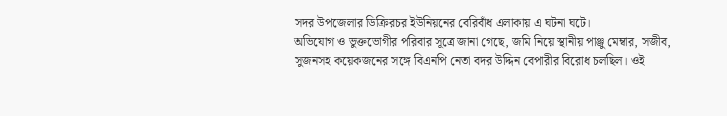সদর উপজেলার ডিক্রিরচর ইউনিয়নের বেরিবাঁধ এলাকায় এ ঘটনা ঘটে।
অভিযোগ ও ভুক্তভোগীর পরিবার সূত্রে জানা গেছে, জমি নিয়ে স্থানীয় পাঞ্জু মেম্বার, সজীব, সুজনসহ কয়েকজনের সঙ্গে বিএনপি নেতা বদর উদ্দিন বেপারীর বিরোধ চলছিল। ওই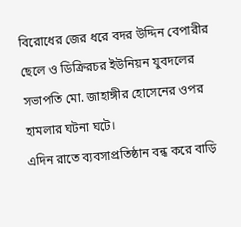বিরোধের জের ধরে বদর উদ্দিন বেপারীর ছেলে ও ডিক্রিরচর ইউনিয়ন যুবদলের সভাপতি মো. জাহাঙ্গীর হোসেনের ওপর হামলার ঘটনা ঘটে।
এদিন রাতে ব্যবসাপ্রতিষ্ঠান বন্ধ করে বাড়ি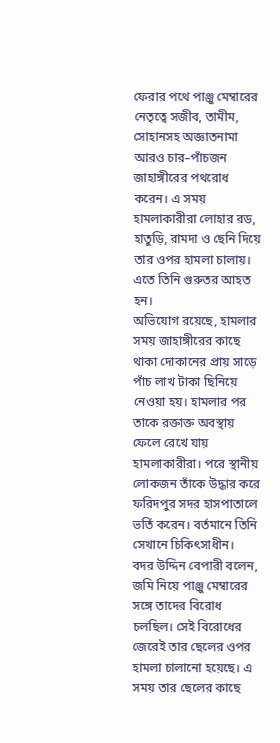ফেরার পথে পাঞ্জু মেম্বারের নেতৃত্বে সজীব, তামীম, সোহানসহ অজ্ঞাতনামা আরও চার–পাঁচজন জাহাঙ্গীরের পথরোধ করেন। এ সময় হামলাকারীরা লোহার রড, হাতুড়ি, রামদা ও ছেনি দিয়ে তার ওপর হামলা চালায়। এতে তিনি গুরুতর আহত হন।
অভিযোগ রয়েছে, হামলার সময় জাহাঙ্গীরের কাছে থাকা দোকানের প্রায় সাড়ে পাঁচ লাখ টাকা ছিনিয়ে নেওয়া হয়। হামলার পর তাকে রক্তাক্ত অবস্থায় ফেলে রেখে যায় হামলাকারীরা। পরে স্থানীয় লোকজন তাঁকে উদ্ধার করে ফরিদপুর সদর হাসপাতালে ভর্তি করেন। বর্তমানে তিনি সেখানে চিকিৎসাধীন।
বদর উদ্দিন বেপারী বলেন, জমি নিয়ে পাঞ্জু মেম্বারের সঙ্গে তাদের বিরোধ চলছিল। সেই বিরোধের জেরেই তার ছেলের ওপর হামলা চালানো হয়েছে। এ সময় তার ছেলের কাছে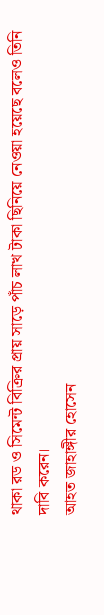থাকা রড ও সিমেন্ট বিক্রির প্রায় সাড়ে পাঁচ লাখ টাকা ছিনিয়ে নেওয়া হয়েছে বলেও তিনি দাবি করেন।
আহত জাহাঙ্গীর হোসেন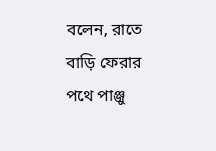বলেন, রাতে বাড়ি ফেরার পথে পাঞ্জু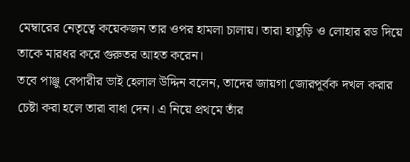মেম্বারের নেতৃত্বে কয়েকজন তার ওপর হামলা চালায়। তারা হাতুড়ি ও লোহার রড দিয়ে তাকে মারধর করে গুরুতর আহত করেন।
তবে পাঞ্জু বেপারীর ভাই হেলাল উদ্দিন বলেন, তাদের জায়গা জোরপূর্বক দখল করার চেষ্টা করা হলে তারা বাধা দেন। এ নিয়ে প্রথমে তাঁর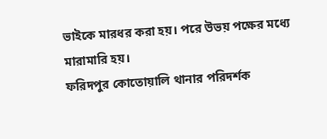ভাইকে মারধর করা হয়। পরে উভয় পক্ষের মধ্যে মারামারি হয়।
ফরিদপুর কোতোয়ালি থানার পরিদর্শক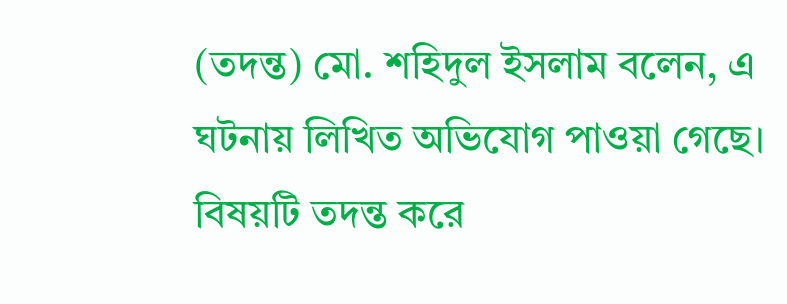(তদন্ত) মো. শহিদুল ইসলাম বলেন, এ ঘটনায় লিখিত অভিযোগ পাওয়া গেছে। বিষয়টি তদন্ত করে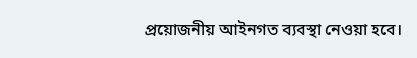প্রয়োজনীয় আইনগত ব্যবস্থা নেওয়া হবে।